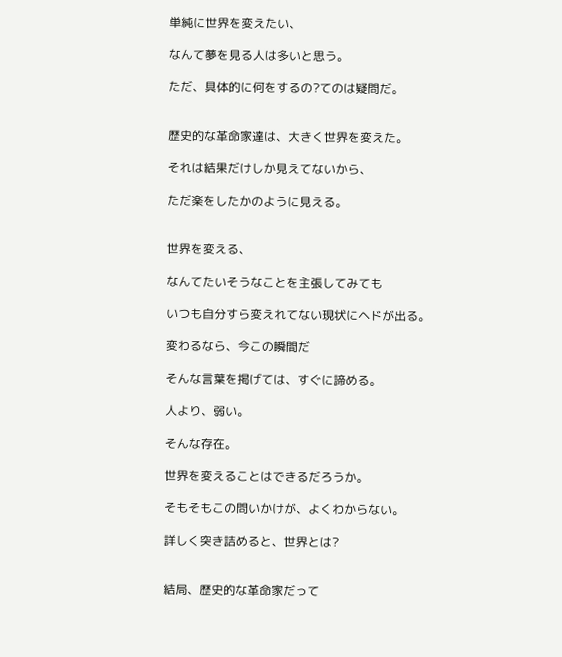単純に世界を変えたい、

なんて夢を見る人は多いと思う。

ただ、具体的に何をするの?てのは疑問だ。


歴史的な革命家達は、大きく世界を変えた。

それは結果だけしか見えてないから、

ただ楽をしたかのように見える。


世界を変える、

なんてたいそうなことを主張してみても

いつも自分すら変えれてない現状にヘドが出る。

変わるなら、今この瞬間だ

そんな言葉を掲げては、すぐに諦める。

人より、弱い。

そんな存在。

世界を変えることはできるだろうか。

そもそもこの問いかけが、よくわからない。

詳しく突き詰めると、世界とは?


結局、歴史的な革命家だって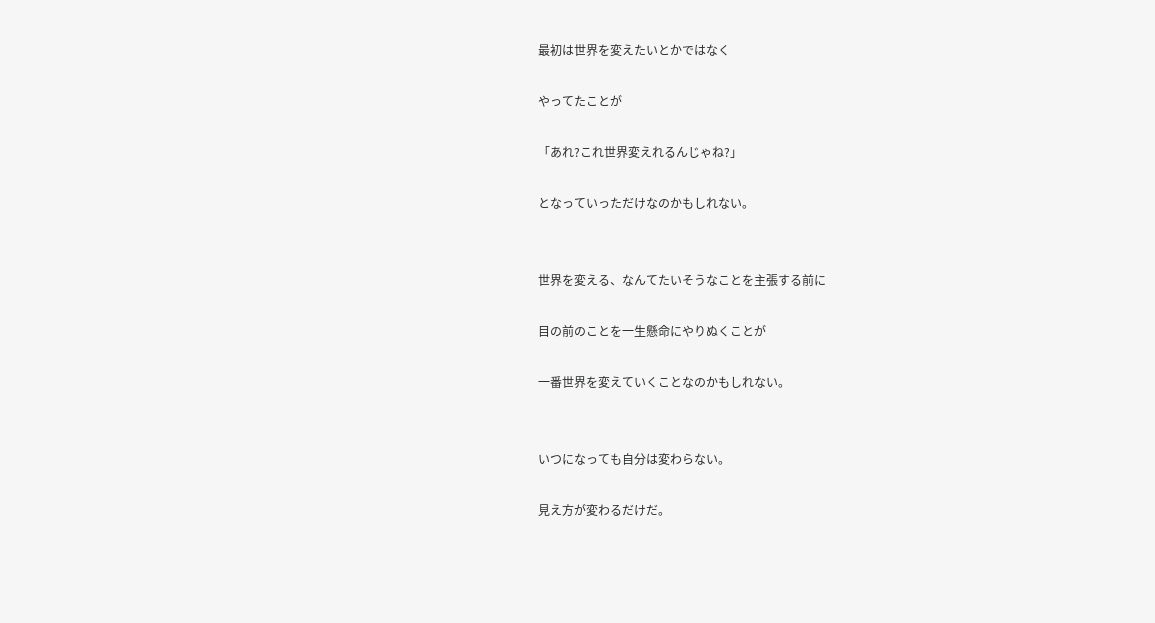最初は世界を変えたいとかではなく

やってたことが

「あれ?これ世界変えれるんじゃね?」

となっていっただけなのかもしれない。


世界を変える、なんてたいそうなことを主張する前に

目の前のことを一生懸命にやりぬくことが

一番世界を変えていくことなのかもしれない。


いつになっても自分は変わらない。

見え方が変わるだけだ。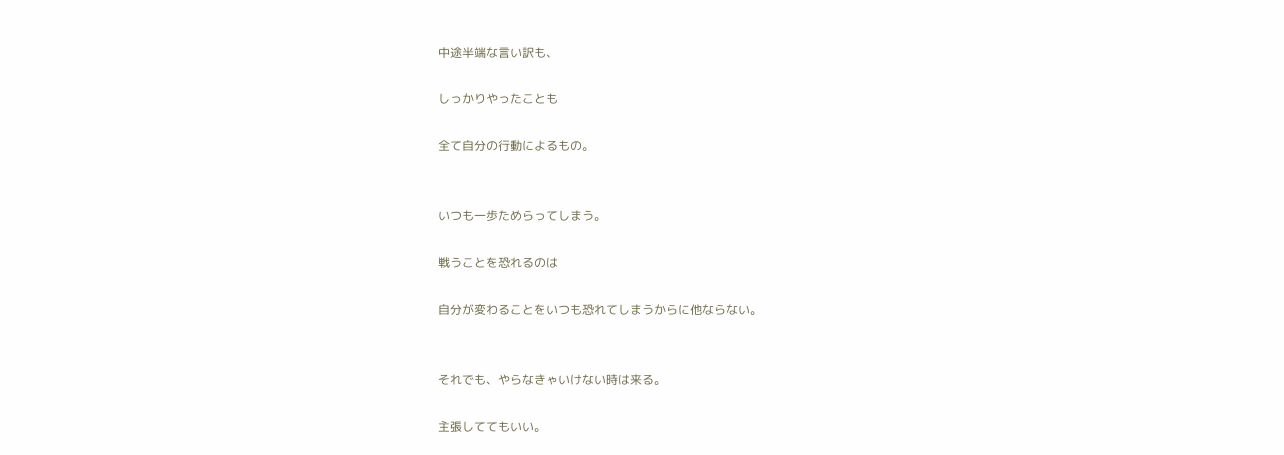中途半端な言い訳も、

しっかりやったことも

全て自分の行動によるもの。


いつも一歩ためらってしまう。

戦うことを恐れるのは

自分が変わることをいつも恐れてしまうからに他ならない。


それでも、やらなきゃいけない時は来る。

主張しててもいい。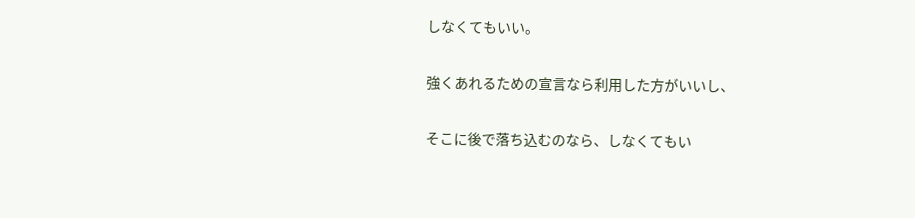しなくてもいい。

強くあれるための宣言なら利用した方がいいし、

そこに後で落ち込むのなら、しなくてもい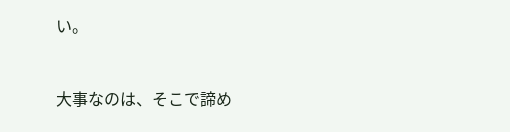い。


大事なのは、そこで諦め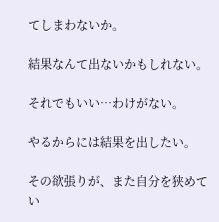てしまわないか。

結果なんて出ないかもしれない。

それでもいい…わけがない。

やるからには結果を出したい。

その欲張りが、また自分を狭めてい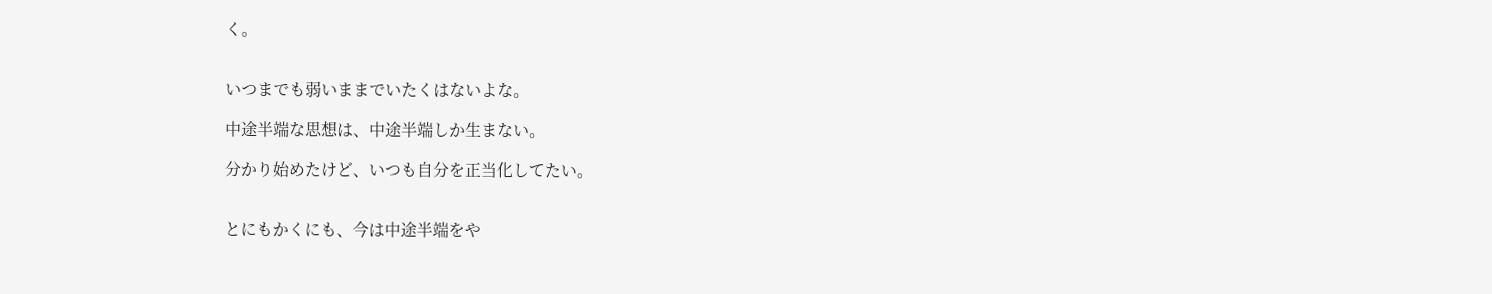く。


いつまでも弱いままでいたくはないよな。

中途半端な思想は、中途半端しか生まない。

分かり始めたけど、いつも自分を正当化してたい。


とにもかくにも、今は中途半端をや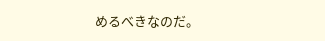めるべきなのだ。